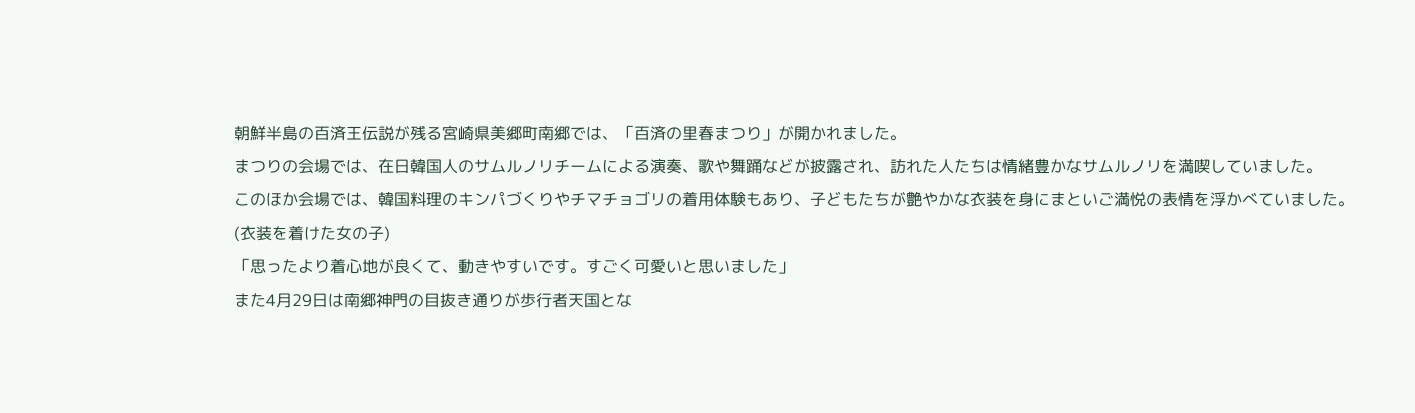朝鮮半島の百済王伝説が残る宮崎県美郷町南郷では、「百済の里春まつり」が開かれました。
まつりの会場では、在日韓国人のサムルノリチームによる演奏、歌や舞踊などが披露され、訪れた人たちは情緒豊かなサムルノリを満喫していました。
このほか会場では、韓国料理のキンパづくりやチマチョゴリの着用体験もあり、子どもたちが艶やかな衣装を身にまといご満悦の表情を浮かべていました。
(衣装を着けた女の子)
「思ったより着心地が良くて、動きやすいです。すごく可愛いと思いました」
また4月29日は南郷神門の目抜き通りが歩行者天国とな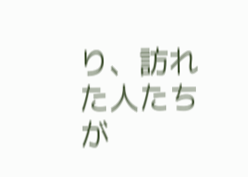り、訪れた人たちが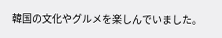韓国の文化やグルメを楽しんでいました。